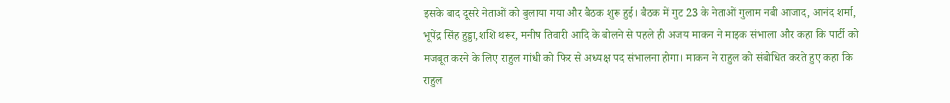इसके बाद दूसरे नेताओं को बुलाया गया और बैठक शुरू हुई। बैठक में गुट 23 के नेताओं गुलाम नबी आजाद, आनंद शर्मा, भूपेंद्र सिंह हुड्डा,शशि थरूर, मनीष तिवारी आदि के बोलने से पहले ही अजय माकन ने माइक संभाला और कहा कि पार्टी को मजबूत करने के लिए राहुल गांधी को फिर से अध्यक्ष पद संभालना होगा। माकन ने राहुल को संबोधित करते हुए कहा कि राहुल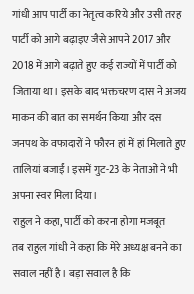गांधी आप पार्टी का नेतृत्व करिये और उसी तरह पार्टी को आगे बढ़ाइए जैसे आपने 2017 और 2018 में आगे बढ़ाते हुए कई राज्यों में पार्टी को जिताया था। इसके बाद भक्तचरण दास ने अजय माकन की बात का समर्थन किया और दस जनपथ के वफादारों ने फौरन हां में हां मिलाते हुए तालियां बजाईं। इसमें गुट-23 के नेताओं ने भी अपना स्वर मिला दिया।
राहुल ने कहा, पार्टी को करना होगा मजबूत
तब राहुल गांधी ने कहा कि मेरे अध्यक्ष बनने का सवाल नहीं है। बड़ा सवाल है कि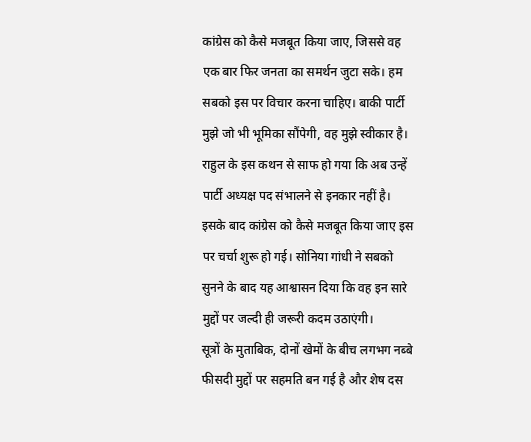कांग्रेस को कैसे मजबूत किया जाए, जिससे वह एक बार फिर जनता का समर्थन जुटा सके। हम सबको इस पर विचार करना चाहिए। बाकी पार्टी मुझे जो भी भूमिका सौंपेगी, वह मुझे स्वीकार है। राहुल के इस कथन से साफ हो गया कि अब उन्हें पार्टी अध्यक्ष पद संभालने से इनकार नहीं है। इसके बाद कांग्रेस को कैसे मजबूत किया जाए इस पर चर्चा शुरू हो गई। सोनिया गांधी ने सबको सुनने के बाद यह आश्वासन दिया कि वह इन सारे मुद्दों पर जल्दी ही जरूरी कदम उठाएंगी।
सूत्रों के मुताबिक, दोनों खेमों के बीच लगभग नब्बे फीसदी मुद्दों पर सहमति बन गई है और शेष दस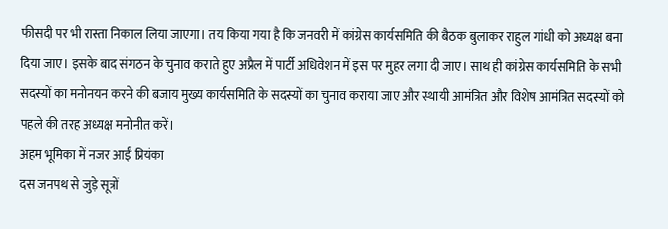फीसदी पर भी रास्ता निकाल लिया जाएगा। तय किया गया है कि जनवरी में कांग्रेस कार्यसमिति की बैठक बुलाकर राहुल गांधी को अध्यक्ष बना दिया जाए। इसके बाद संगठन के चुनाव कराते हुए अप्रैल में पार्टी अधिवेशन में इस पर मुहर लगा दी जाए। साथ ही कांग्रेस कार्यसमिति के सभी सदस्यों का मनोनयन करने की बजाय मुख्य कार्यसमिति के सदस्यों का चुनाव कराया जाए और स्थायी आमंत्रित और विशेष आमंत्रित सदस्यों को पहले की तरह अध्यक्ष मनोनीत करें।
अहम भूमिका में नजर आईं प्रियंका
दस जनपथ से जुड़े सूत्रों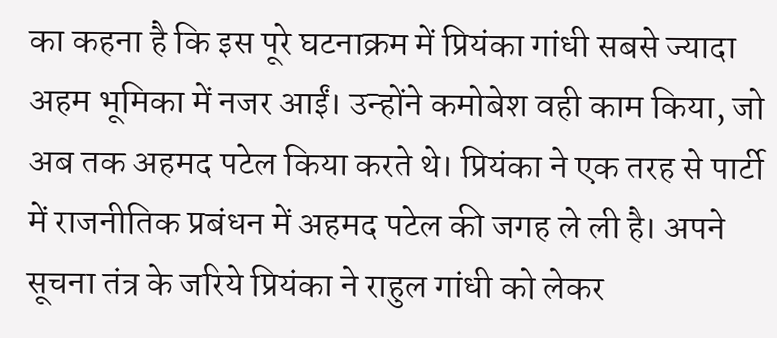का कहना है कि इस पूरे घटनाक्रम में प्रियंका गांधी सबसे ज्यादा अहम भूमिका में नजर आईं। उन्होंने कमोबेश वही काम किया, जो अब तक अहमद पटेल किया करते थे। प्रियंका ने एक तरह से पार्टी में राजनीतिक प्रबंधन में अहमद पटेल की जगह ले ली है। अपने सूचना तंत्र के जरिये प्रियंका ने राहुल गांधी को लेकर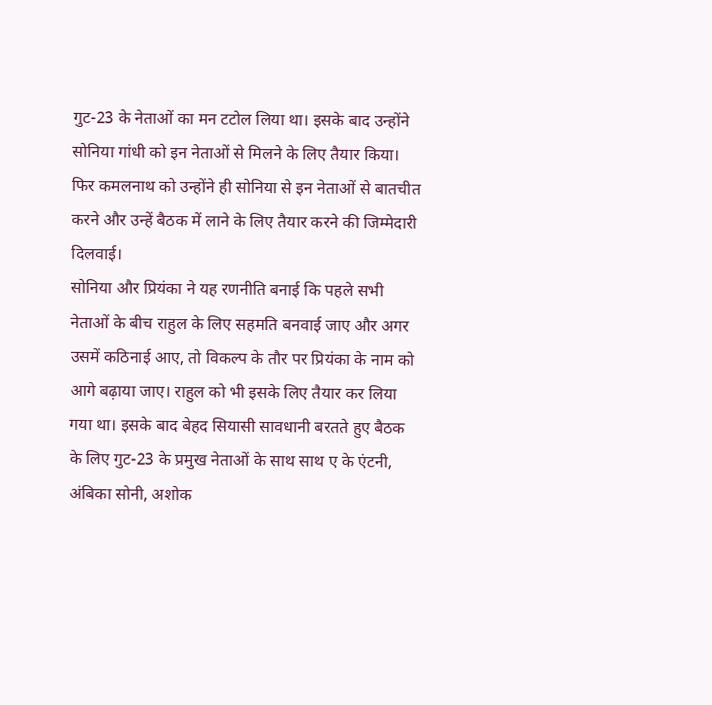गुट-23 के नेताओं का मन टटोल लिया था। इसके बाद उन्होंने सोनिया गांधी को इन नेताओं से मिलने के लिए तैयार किया। फिर कमलनाथ को उन्होंने ही सोनिया से इन नेताओं से बातचीत करने और उन्हें बैठक में लाने के लिए तैयार करने की जिम्मेदारी दिलवाई।
सोनिया और प्रियंका ने यह रणनीति बनाई कि पहले सभी नेताओं के बीच राहुल के लिए सहमति बनवाई जाए और अगर उसमें कठिनाई आए, तो विकल्प के तौर पर प्रियंका के नाम को आगे बढ़ाया जाए। राहुल को भी इसके लिए तैयार कर लिया गया था। इसके बाद बेहद सियासी सावधानी बरतते हुए बैठक के लिए गुट-23 के प्रमुख नेताओं के साथ साथ ए के एंटनी, अंबिका सोनी, अशोक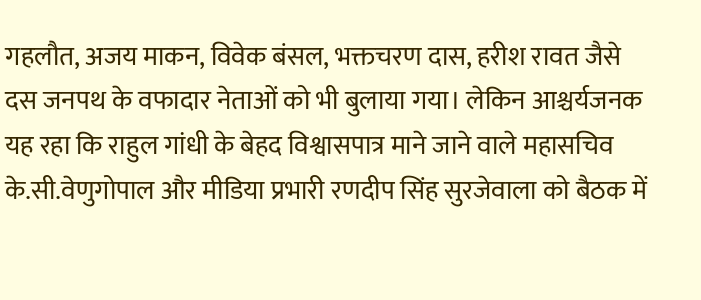गहलौत, अजय माकन, विवेक बंसल, भक्तचरण दास, हरीश रावत जैसे दस जनपथ के वफादार नेताओं को भी बुलाया गया। लेकिन आश्चर्यजनक यह रहा कि राहुल गांधी के बेहद विश्वासपात्र माने जाने वाले महासचिव के.सी.वेणुगोपाल और मीडिया प्रभारी रणदीप सिंह सुरजेवाला को बैठक में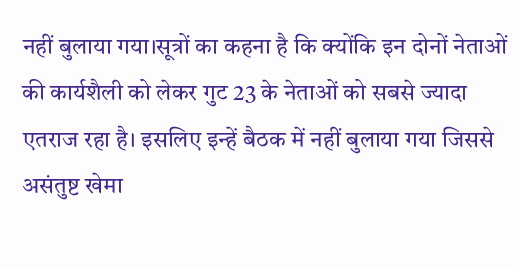नहीं बुलाया गया।सूत्रों का कहना है कि क्योंकि इन दोनों नेताओं की कार्यशैली को लेकर गुट 23 के नेताओं को सबसे ज्यादा एतराज रहा है। इसलिए इन्हें बैठक में नहीं बुलाया गया जिससे असंतुष्ट खेमा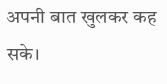अपनी बात खुलकर कह सके।